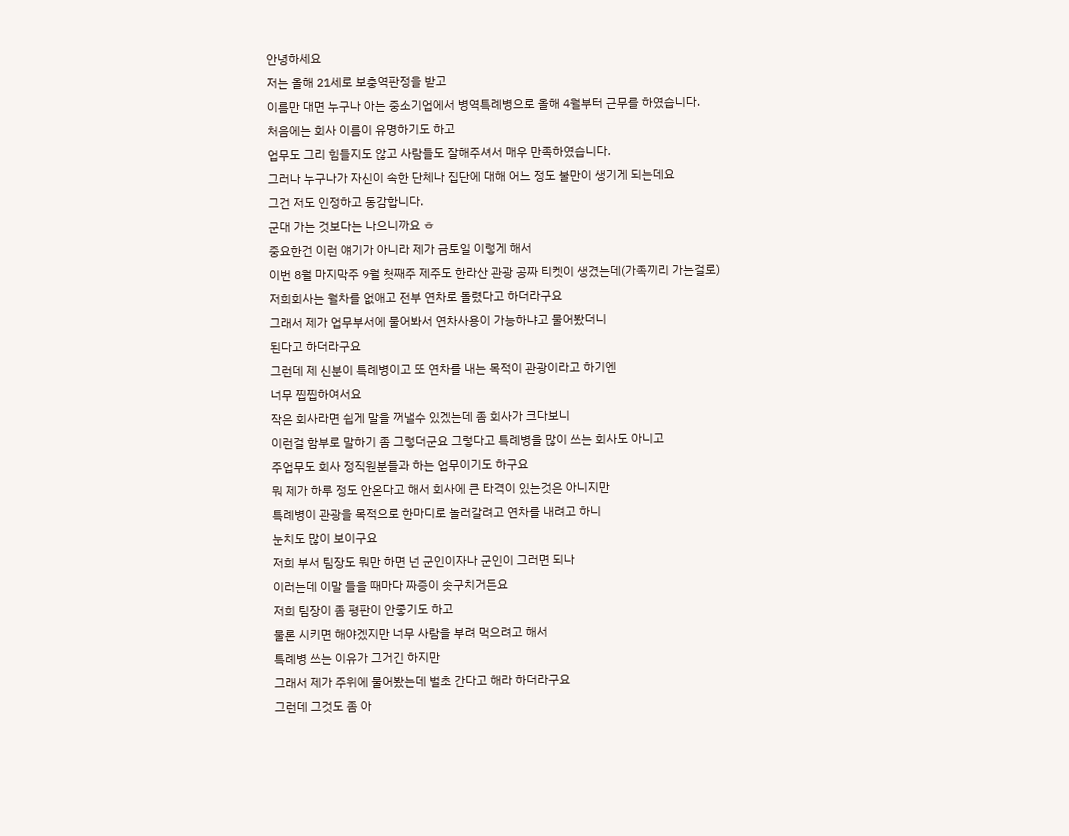안녕하세요
저는 올해 21세로 보충역판정을 받고
이름만 대면 누구나 아는 중소기업에서 병역특례병으로 올해 4월부터 근무를 하였습니다.
처음에는 회사 이름이 유명하기도 하고
업무도 그리 힘들지도 않고 사람들도 잘해주셔서 매우 만족하였습니다.
그러나 누구나가 자신이 속한 단체나 집단에 대해 어느 정도 불만이 생기게 되는데요
그건 저도 인정하고 동감합니다.
군대 가는 것보다는 나으니까요 ㅎ
중요한건 이런 얘기가 아니라 제가 금토일 이렇게 해서
이번 8월 마지막주 9월 첫째주 제주도 한라산 관광 공짜 티켓이 생겼는데(가족끼리 가는걸로)
저희회사는 월차를 없애고 전부 연차로 돌렸다고 하더라구요
그래서 제가 업무부서에 물어봐서 연차사용이 가능하냐고 물어봤더니
된다고 하더라구요
그런데 제 신분이 특례병이고 또 연차를 내는 목적이 관광이라고 하기엔
너무 찝찝하여서요
작은 회사라면 쉽게 말을 꺼낼수 있겠는데 좀 회사가 크다보니
이런걸 함부로 말하기 좀 그렇더군요 그렇다고 특례병을 많이 쓰는 회사도 아니고
주업무도 회사 정직원분들과 하는 업무이기도 하구요
뭐 제가 하루 정도 안온다고 해서 회사에 큰 타격이 있는것은 아니지만
특례병이 관광을 목적으로 한마디로 놀러갈려고 연차를 내려고 하니
눈치도 많이 보이구요
저희 부서 팀장도 뭐만 하면 넌 군인이자나 군인이 그러면 되나
이러는데 이말 들을 때마다 짜증이 솟구치거든요
저희 팀장이 좀 평판이 안좋기도 하고
물론 시키면 해야겠지만 너무 사람을 부려 먹으려고 해서
특례병 쓰는 이유가 그거긴 하지만
그래서 제가 주위에 물어봤는데 벌초 간다고 해라 하더라구요
그런데 그것도 좀 아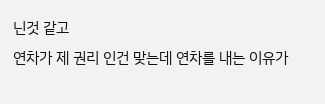닌것 같고
연차가 제 권리 인건 맞는데 연차를 내는 이유가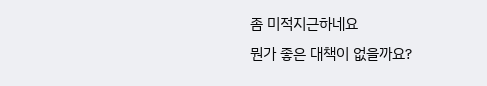좀 미적지근하네요
뭔가 좋은 대책이 없을까요?